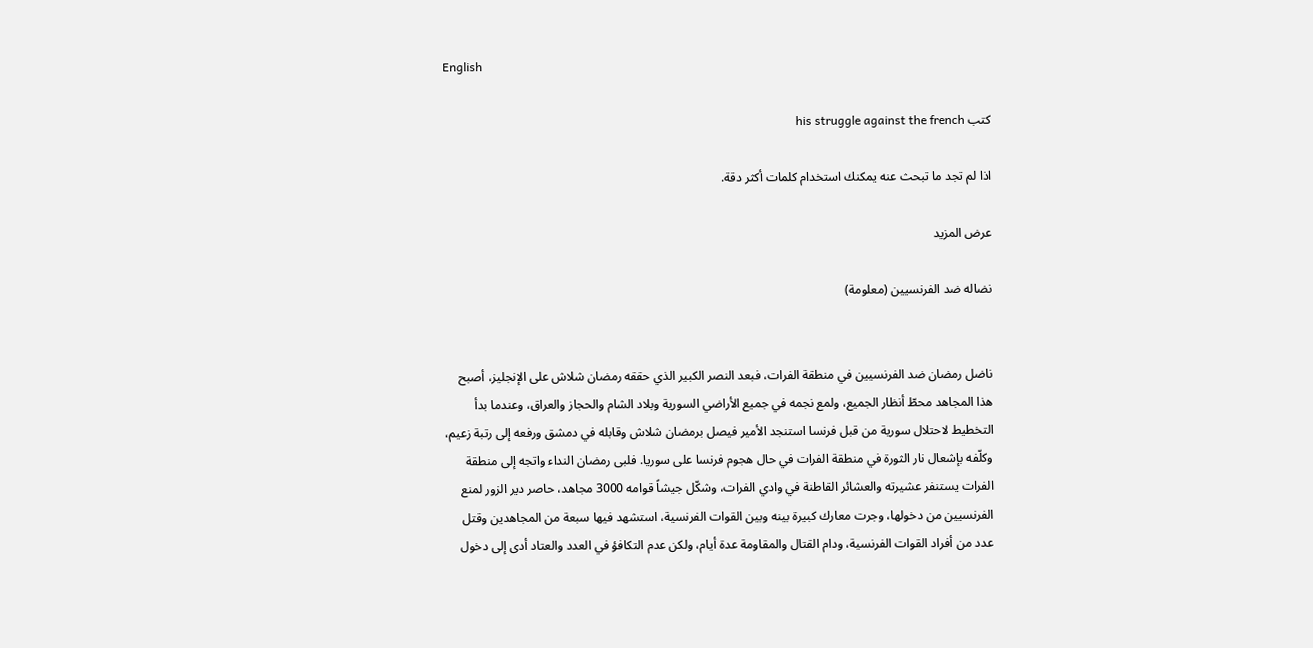English

كتب his struggle against the french

اذا لم تجد ما تبحث عنه يمكنك استخدام كلمات أكثر دقة.

عرض المزيد

نضاله ضد الفرنسيين (معلومة)


ناضل رمضان ضد الفرنسيين في منطقة الفرات، فبعد النصر الكبير الذي حققه رمضان شلاش على الإنجليز، أصبح هذا المجاهد محطّ أنظار الجميع، ولمع نجمه في جميع الأراضي السورية وبلاد الشام والحجاز والعراق، وعندما بدأ التخطيط لاحتلال سورية من قبل فرنسا استنجد الأمير فيصل برمضان شلاش وقابله في دمشق ورفعه إلى رتبة زعيم، وكلّفه بإشعال نار الثورة في منطقة الفرات في حال هجوم فرنسا على سوريا. فلبى رمضان النداء واتجه إلى منطقة الفرات يستنفر عشيرته والعشائر القاطنة في وادي الفرات، وشكّل جيشاً قوامه 3000 مجاهد، حاصر دير الزور لمنع الفرنسيين من دخولها، وجرت معارك كبيرة بينه وبين القوات الفرنسية، استشهد فيها سبعة من المجاهدين وقتل عدد من أفراد القوات الفرنسية، ودام القتال والمقاومة عدة أيام، ولكن عدم التكافؤ في العدد والعتاد أدى إلى دخول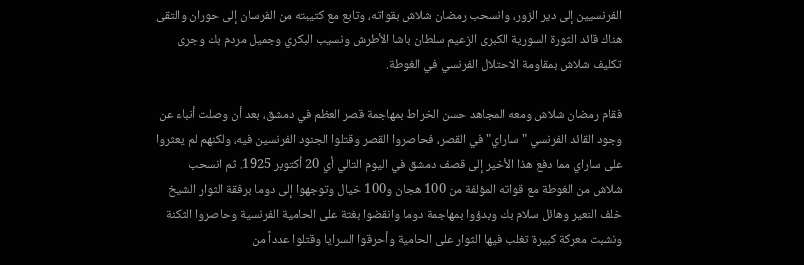الفرنسيين إلى دير الزور، وانسحب رمضان شلاش بقواته، وتابع مع كتيبته من الفرسان إلى حوران والتقى هناك قائد الثورة السورية الكبرى الزعيم سلطان باشا الأطرش ونسيب البكري وجميل مردم بك وجرى تكليف شلاش بمقاومة الاحتلال الفرنسي في الغوطة.

فقام رمضان شلاش ومعه المجاهد حسن الخراط بمهاجمة قصر العظم في دمشق، بعد أن وصلت أنباء عن وجود القائد الفرنسي "ساراي" في القصر، فحاصروا القصر وقتلوا الجنود الفرنسين فيه، ولكنهم لم يعثروا على ساراي مما دفع هذا الأخير إلى قصف دمشق في اليوم التالي أي 20 أكتوبر 1925. ثم انسحب شلاش من الغوطة مع قواته المؤلفة من 100 هجان و100 خيال وتوجهوا إلى دوما برفقة الثوار الشيخ خلف النعير وهائل سلام بك وبدؤوا بمهاجمة دوما وانقضوا بغتة على الحامية الفرنسية وحاصروا الثكنة ونشبت معركة كبيرة تغلب فيها الثوار على الحامية وأحرقوا السرايا وقتلوا عدداً من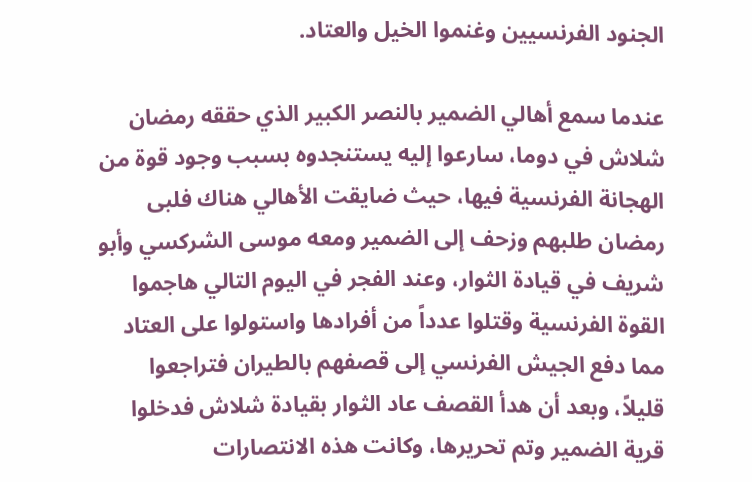الجنود الفرنسيين وغنموا الخيل والعتاد.

عندما سمع أهالي الضمير بالنصر الكبير الذي حققه رمضان شلاش في دوما، سارعوا إليه يستنجدوه بسبب وجود قوة من الهجانة الفرنسية فيها، حيث ضايقت الأهالي هناك فلبى رمضان طلبهم وزحف إلى الضمير ومعه موسى الشركسي وأبو شريف في قيادة الثوار، وعند الفجر في اليوم التالي هاجموا القوة الفرنسية وقتلوا عدداً من أفرادها واستولوا على العتاد مما دفع الجيش الفرنسي إلى قصفهم بالطيران فتراجعوا قليلاً، وبعد أن هدأ القصف عاد الثوار بقيادة شلاش فدخلوا قرية الضمير وتم تحريرها، وكانت هذه الانتصارات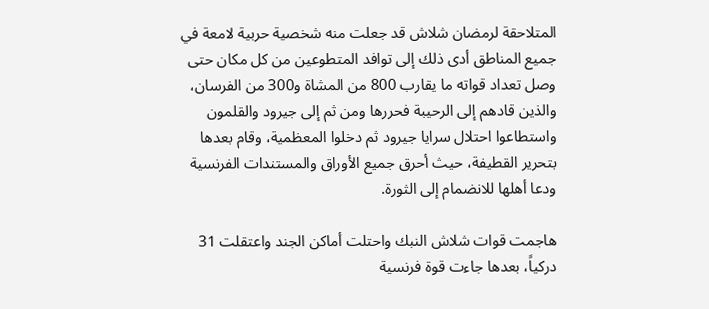المتلاحقة لرمضان شلاش قد جعلت منه شخصية حربية لامعة في جميع المناطق أدى ذلك إلى توافد المتطوعين من كل مكان حتى وصل تعداد قواته ما يقارب 800 من المشاة و300 من الفرسان، والذين قادهم إلى الرحيبة فحررها ومن ثم إلى جيرود والقلمون واستطاعوا احتلال سرايا جيرود ثم دخلوا المعظمية، وقام بعدها بتحرير القطيفة، حيث أحرق جميع الأوراق والمستندات الفرنسية ودعا أهلها للانضمام إلى الثورة.

هاجمت قوات شلاش النبك واحتلت أماكن الجند واعتقلت 31 دركياً، بعدها جاءت قوة فرنسية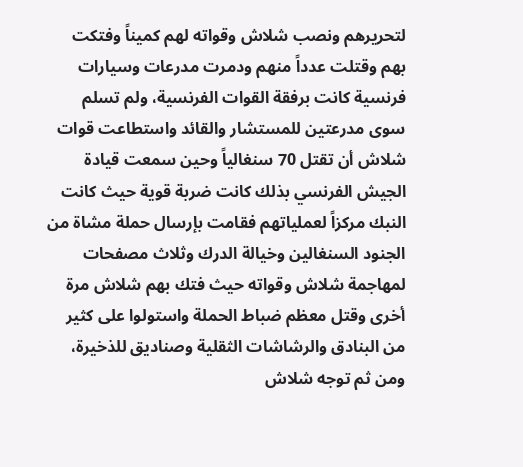لتحريرهم ونصب شلاش وقواته لهم كميناً وفتكت بهم وقتلت عدداً منهم ودمرت مدرعات وسيارات فرنسية كانت برفقة القوات الفرنسية، ولم تسلم سوى مدرعتين للمستشار والقائد واستطاعت قوات شلاش أن تقتل 70 سنغالياً وحين سمعت قيادة الجيش الفرنسي بذلك كانت ضربة قوية حيث كانت النبك مركزاً لعملياتهم فقامت بإرسال حملة مشاة من الجنود السنغالين وخيالة الدرك وثلاث مصفحات لمهاجمة شلاش وقواته حيث فتك بهم شلاش مرة أخرى وقتل معظم ضباط الحملة واستولوا على كثير من البنادق والرشاشات الثقلية وصناديق للذخيرة، ومن ثم توجه شلاش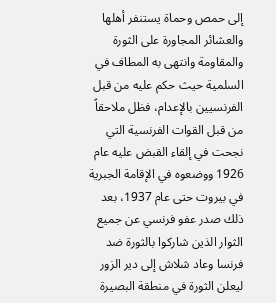إلى حمص وحماة يستنفر أهلها والعشائر المجاورة على الثورة والمقاومة وانتهى به المطاف في السلمية حيث حكم عليه من قبل الفرنسيين بالإعدام، فظل ملاحقاً من قبل القوات الفرنسية التي نجحت في إلقاء القبض عليه عام 1926 ووضعوه في الإقامة الجبرية في بيروت حتى عام 1937، بعد ذلك صدر عفو فرنسي عن جميع الثوار الذين شاركوا بالثورة ضد فرنسا وعاد شلاش إلى دير الزور ليعلن الثورة في منطقة البصيرة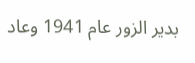بدير الزور عام 1941 وعاد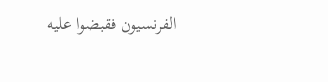الفرنسيون فقبضوا عليه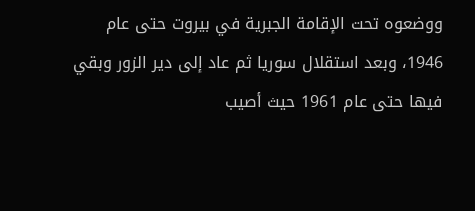ووضعوه تحت الإقامة الجبرية في بيروت حتى عام 1946، وبعد استقلال سوريا ثم عاد إلى دير الزور وبقي فيها حتى عام 1961 حيث أصيب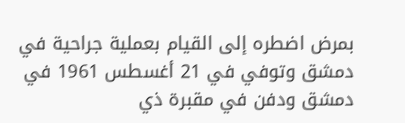بمرض اضطره إلى القيام بعملية جراحية في دمشق وتوفي في 21 أغسطس 1961 في دمشق ودفن في مقبرة ذي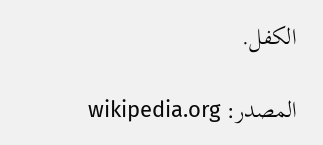الكفل.

المصدر: wikipedia.org